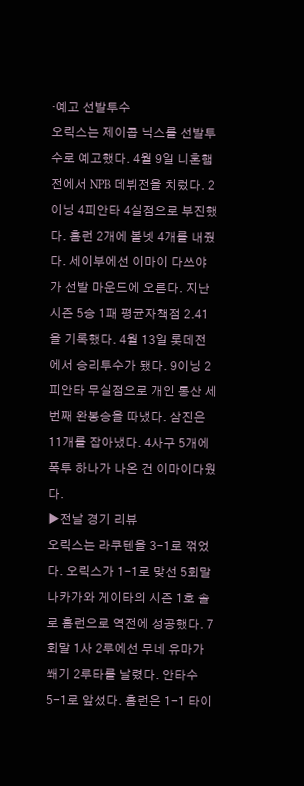·예고 선발투수
오릭스는 제이콥 닉스를 선발투수로 예고했다. 4월 9일 니혼햄전에서 NPB 데뷔전을 치렀다. 2이닝 4피안타 4실점으로 부진했다. 홈런 2개에 볼넷 4개를 내줬다. 세이부에선 이마이 다쓰야가 선발 마운드에 오른다. 지난 시즌 5승 1패 평균자책점 2.41을 기록했다. 4월 13일 롯데전에서 승리투수가 됐다. 9이닝 2피안타 무실점으로 개인 통산 세 번째 완봉승을 따냈다. 삼진은 11개를 잡아냈다. 4사구 5개에 폭투 하나가 나온 건 이마이다웠다.
▶전날 경기 리뷰
오릭스는 라쿠텐을 3-1로 꺾었다. 오릭스가 1-1로 맞선 5회말 나카가와 게이타의 시즌 1호 솔로 홈런으로 역전에 성공했다. 7회말 1사 2루에선 무네 유마가 쐐기 2루타를 날렸다. 안타수 5-1로 앞섰다. 홈런은 1-1 타이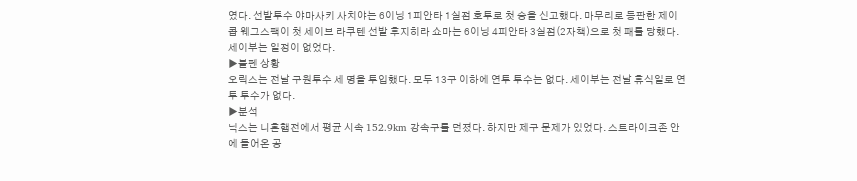였다. 선발투수 야마사키 사치야는 6이닝 1피안타 1실점 호투로 첫 승을 신고했다. 마무리로 등판한 제이콥 웨그스팩이 첫 세이브 라쿠텐 선발 후지히라 쇼마는 6이닝 4피안타 3실점(2자책)으로 첫 패를 당했다. 세이부는 일정이 없었다.
▶불펜 상황
오릭스는 전날 구원투수 세 명을 투입했다. 모두 13구 이하에 연투 투수는 없다. 세이부는 전날 휴식일로 연투 투수가 없다.
▶분석
닉스는 니혼햄전에서 평균 시속 152.9km 강속구를 던졌다. 하지만 제구 문제가 있었다. 스트라이크존 안에 들어온 공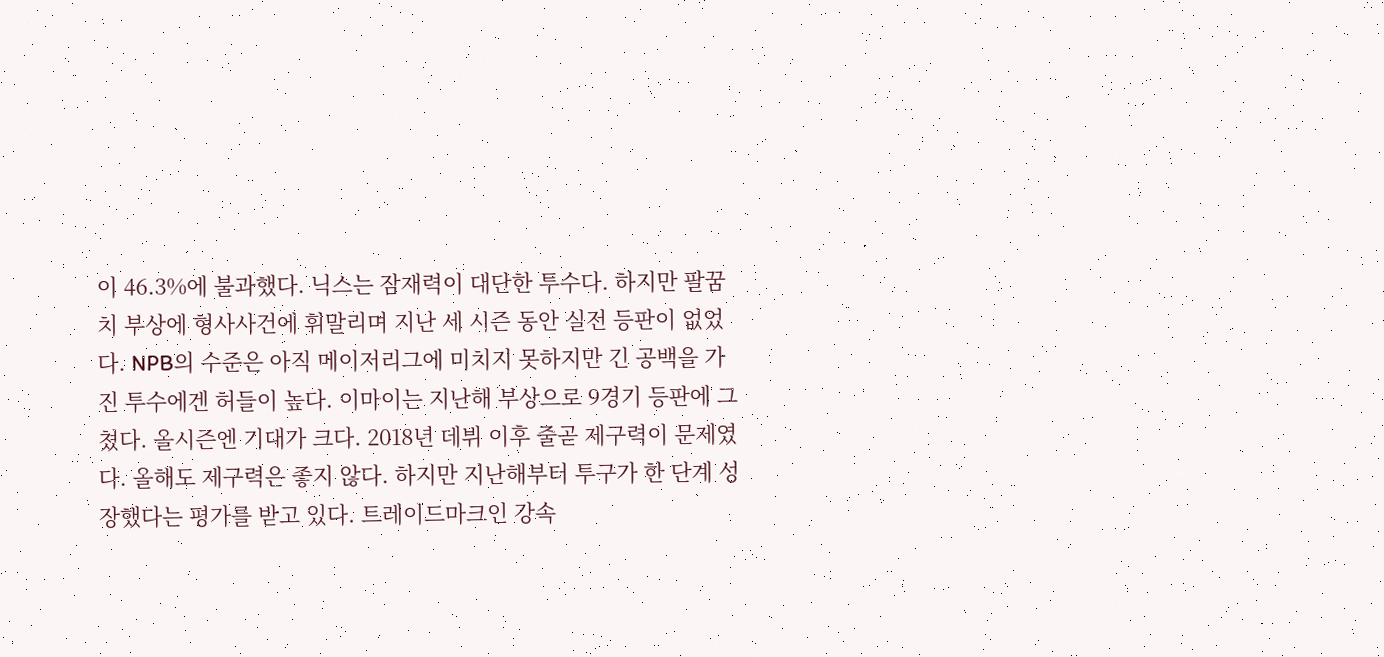이 46.3%에 불과했다. 닉스는 잠재력이 대단한 투수다. 하지만 팔꿈치 부상에 형사사건에 휘말리며 지난 세 시즌 동안 실전 등판이 없었다. NPB의 수준은 아직 메이저리그에 미치지 못하지만 긴 공백을 가진 투수에겐 허들이 높다. 이마이는 지난해 부상으로 9경기 등판에 그쳤다. 올시즌엔 기대가 크다. 2018년 데뷔 이후 줄곧 제구력이 문제였다. 올해도 제구력은 좋지 않다. 하지만 지난해부터 투구가 한 단계 성장했다는 평가를 받고 있다. 트레이드마크인 강속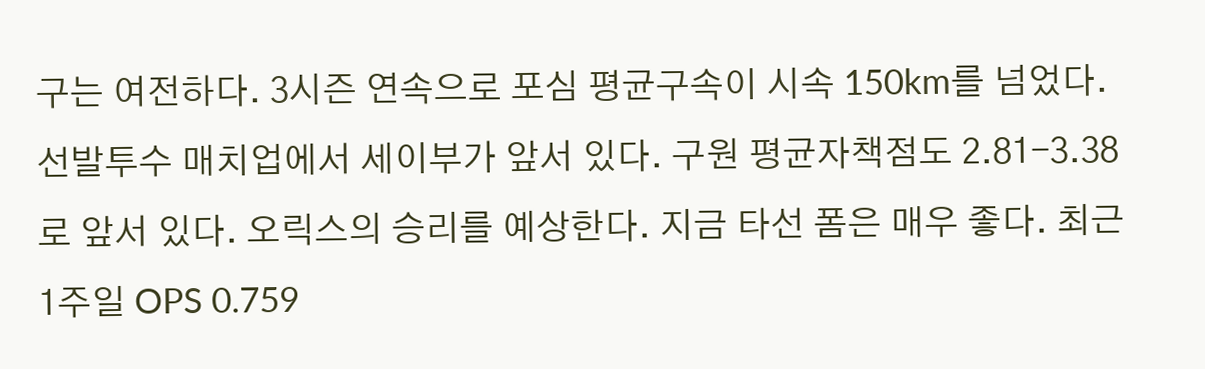구는 여전하다. 3시즌 연속으로 포심 평균구속이 시속 150km를 넘었다. 선발투수 매치업에서 세이부가 앞서 있다. 구원 평균자책점도 2.81-3.38로 앞서 있다. 오릭스의 승리를 예상한다. 지금 타선 폼은 매우 좋다. 최근 1주일 OPS 0.759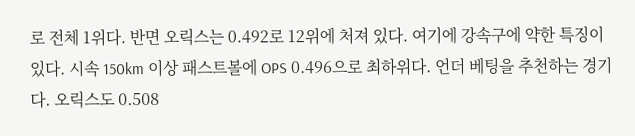로 전체 1위다. 반면 오릭스는 0.492로 12위에 처져 있다. 여기에 강속구에 약한 특징이 있다. 시속 150km 이상 패스트볼에 OPS 0.496으로 최하위다. 언더 베팅을 추천하는 경기다. 오릭스도 0.508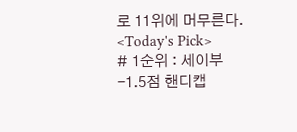로 11위에 머무른다.
<Today's Pick>
# 1순위 : 세이부 -1.5점 핸디캡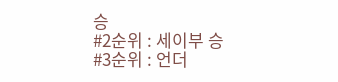승
#2순위 : 세이부 승
#3순위 : 언더